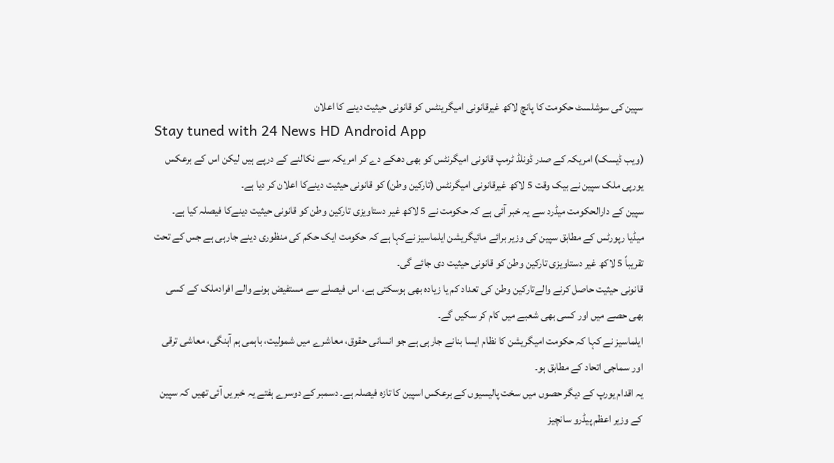سپین کی سوشلسٹ حکومت کا پانچ لاکھ غیرقانونی امیگرینٹس کو قانونی حیثیت دینے کا اعلان
Stay tuned with 24 News HD Android App
(ویب ڈیسک) امریکہ کے صدر ڈونلڈ ٹرمپ قانونی امیگرنٹس کو بھی دھکے دے کر امریکہ سے نکالنے کے درپے ہیں لیکن اس کے برعکس یورپی ملک سپین نے بیک وقت 5 لاکھ غیرقانونی امیگرنٹس (تارکین وطن) کو قانونی حیثیت دینےکا اعلان کر دیا ہے۔
سپین کے دارالحکومت میڈرد سے یہ خبر آئی ہے کہ حکومت نے 5 لاکھ غیر دستاویزی تارکین وطن کو قانونی حیثیت دینےکا فیصلہ کیا ہے۔
میڈیا رپورٹس کے مطابق سپین کی وزیر برائے مائیگریشن ایلماسیز نےکہا ہے کہ حکومت ایک حکم کی منظوری دینے جارہی ہے جس کے تحت تقریباً 5 لاکھ غیر دستاویزی تارکین وطن کو قانونی حیثیت دی جائے گی۔
قانونی حیثیت حاصل کرنے والےتارکین وطن کی تعداد کم یا زیادہ بھی ہوسکتی ہے، اس فیصلے سے مستفیض ہونے والے افرادملک کے کسی بھی حصے میں اور کسی بھی شعبے میں کام کر سکیں گے۔
ایلماسیز نے کہا کہ حکومت امیگریشن کا نظام ایسا بنانے جارہی ہے جو انسانی حقوق، معاشرے میں شمولیت، باہمی ہم آہنگی، معاشی ترقی اور سماجی اتحاد کے مطابق ہو۔
یہ اقدام یورپ کے دیگر حصوں میں سخت پالیسیوں کے برعکس اسپین کا تازہ فیصلہ ہے۔ دسمبر کے دوسرے ہفتے یہ خبریں آئی تھیں کہ سپین کے وزیر اعظم پیڈرو سانچیز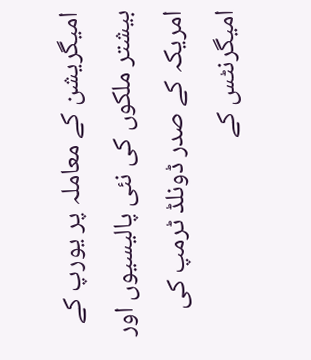امیگریشن کے معاملہ پر یورپ کے بیشتر ملکوں کی نئی پالیسیوں اور امریکہ کے صدر ڈونلڈ ٹرمپ کی امیگرنٹس کے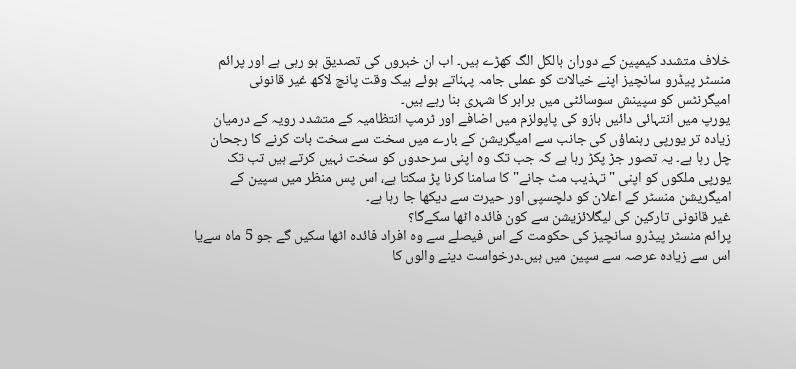خلاف متشدد کیمپین کے دوران بالکل الگ کھڑے ہیں۔ اب ان خبروں کی تصدیق ہو رہی ہے اور پرائم منسٹر پیڈرو سانچیز اپنے خیالات کو عملی جامہ پہناتے ہوئے بیک وقت پانچ لاکھ غیر قانونی امیگرنٹس کو سپینش سوسائٹی میں برابر کا شہری بنا رہے ہیں۔
یورپ میں انتہائی دائیں بازو کی پاپولزم میں اضافے اور ٹرمپ انتظامیہ کے متشدد رویہ کے درمیان زیادہ تر یورپی رہنماؤں کی جانب سے امیگریشن کے بارے میں سخت سے سخت بات کرنے کا رجحان چل رہا ہے۔ یہ تصور جڑ پکڑ رہا ہے کہ جب تک وہ اپنی سرحدوں کو سخت نہیں کرتے ہیں تب تک یورپی ملکوں کو اپنی "تہذیب مٹ جانے" کا سامنا کرنا پڑ سکتا ہے، اس پس منظر میں سپین کے امیگریشن منسٹر کے اعلان کو دلچسپی اور حیرت سے دیکھا جا رہا ہے۔
غیر قانونی تارکین کی لیگلائزیشن سے کون فائدہ اٹھا سکےگا؟
پرائم منسٹر پیڈرو سانچیز کی حکومت کے اس فیصلے سے وہ افراد فائدہ اٹھا سکیں گے جو 5 ماہ سےیا اس سے زیادہ عرصہ سے سپین میں ہیں۔درخواست دینے والوں کا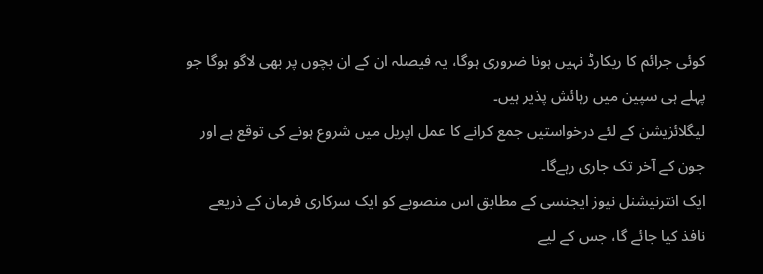کوئی جرائم کا ریکارڈ نہیں ہونا ضروری ہوگا، یہ فیصلہ ان کے ان بچوں پر بھی لاگو ہوگا جو پہلے ہی سپین میں رہائش پذیر ہیں۔
لیگلائزیشن کے لئے درخواستیں جمع کرانے کا عمل اپریل میں شروع ہونے کی توقع ہے اور جون کے آخر تک جاری رہےگا۔
ایک انترنیشنل نیوز ایجنسی کے مطابق اس منصوبے کو ایک سرکاری فرمان کے ذریعے نافذ کیا جائے گا، جس کے لیے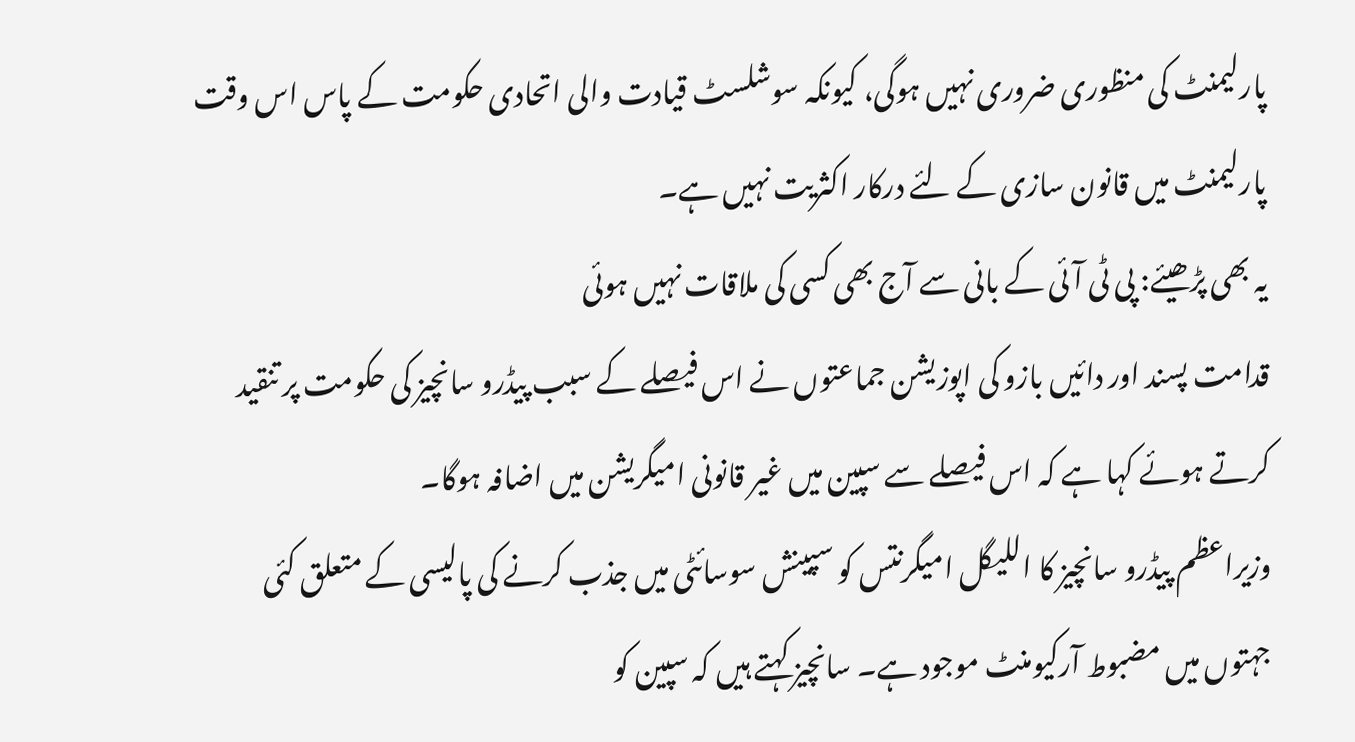پارلیمنٹ کی منظوری ضروری نہیں ہوگی، کیونکہ سوشلسٹ قیادت والی اتحادی حکومت کے پاس اس وقت پارلیمنٹ میں قانون سازی کے لئے درکار اکثریت نہیں ہے۔
یہ بھی پڑھیئے: پی ٹی آئی کے بانی سے آج بھی کسی کی ملاقات نہیں ہوئی
قدامت پسند اور دائیں بازو کی اپوزیشن جماعتوں نے اس فیصلے کے سبب پیڈرو سانچیز کی حکومت پر تنقید کرتے ہوئے کہا ہے کہ اس فیصلے سے سپین میں غیر قانونی امیگریشن میں اضافہ ہوگا۔
وزیراعظم پیڈرو سانچیز کا اللیگل امیگرنتس کو سپینش سوسائٹی میں جذب کرنے کی پالیسی کے متعلق کئی جہتوں میں مضبوط آرکیومنٹ موجود ہے۔ سانچیز کہتے ہیں کہ سپین کو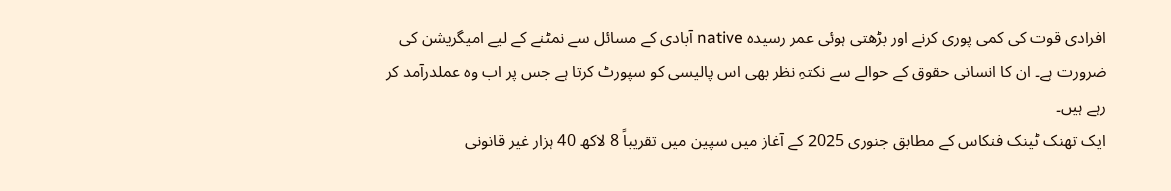افرادی قوت کی کمی پوری کرنے اور بڑھتی ہوئی عمر رسیدہ native آبادی کے مسائل سے نمٹنے کے لیے امیگریشن کی ضرورت ہے۔ ان کا انسانی حقوق کے حوالے سے نکتہِ نظر بھی اس پالیسی کو سپورٹ کرتا ہے جس پر اب وہ عملدرآمد کر رہے ہیں۔
ایک تھنک ٹینک فنکاس کے مطابق جنوری 2025 کے آغاز میں سپین میں تقریباً 8 لاکھ 40 ہزار غیر قانونی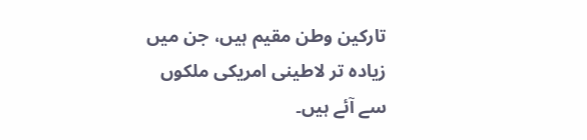تارکین وطن مقیم ہیں، جن میں زیادہ تر لاطینی امریکی ملکوں سے آئے ہیں۔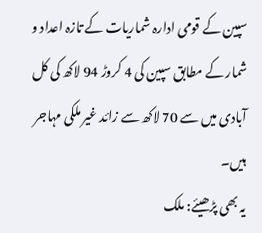سپین کے قومی ادارہ شماریات کے تازہ اعداد و شمار کے مطابق سپین کی 4 کروڑ 94 لاکھ کی کل آبادی میں سے 70 لاکھ سے زائد غیر ملکی مہاجر ہیں۔
یہ بھی پڑھیئے: ملک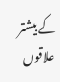کے بیشتر علاقوں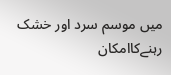میں موسم سرد اور خشک رہنےکاامکان